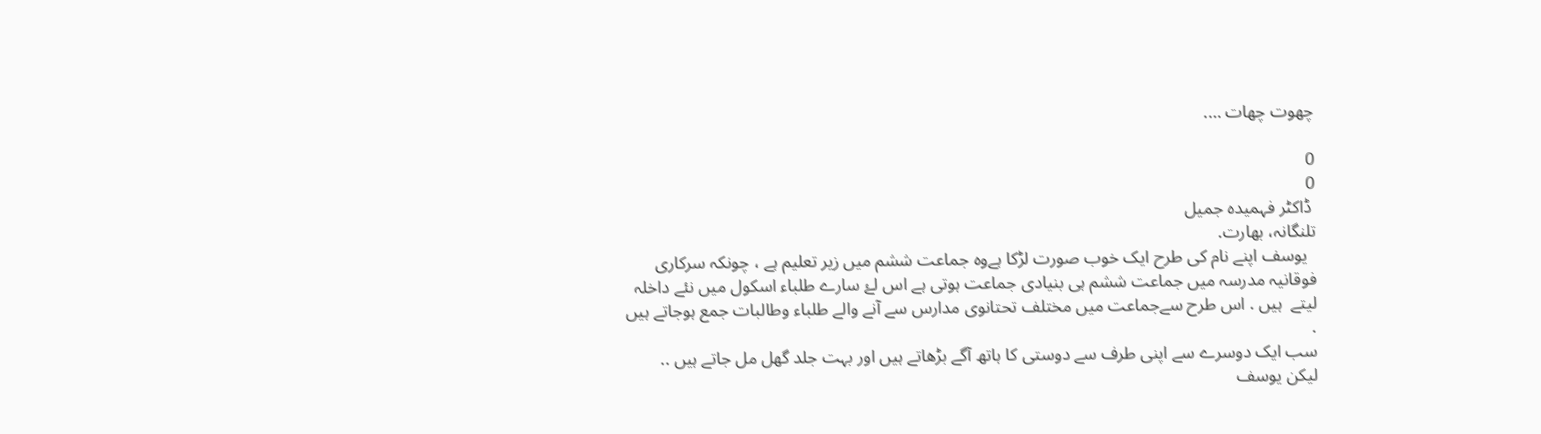چھوت چھات ….

0
0
 ڈاکٹر فہمیدہ جمیل
تلنگانہ، بھارت.
  یوسف اپنے نام کی طرح ایک خوب صورت لڑکا ہےوہ جماعت ششم میں زیر تعلیم ہے ، چونکہ سرکاری فوقانیہ مدرسہ میں جماعت ششم ہی بنیادی جماعت ہوتی ہے اس لۓ سارے طلباء اسکول میں نئے داخلہ لیتے  ہیں . اس طرح سےجماعت میں مختلف تحتانوی مدارس سے آنے والے طلباء وطالبات جمع ہوجاتے ہیں .
سب ایک دوسرے سے اپنی طرف سے دوستی کا ہاتھ آگے بڑھاتے ہیں اور بہت جلد گھل مل جاتے ہیں ..
لیکن یوسف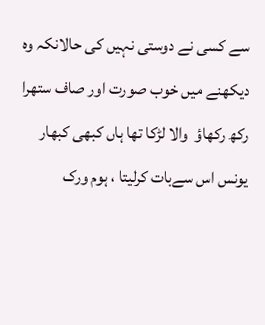سے کسی نے دوستی نہیں کی حالانکہ وہ دیکھنے میں خوب صورت اور صاف ستھرا رکھ رکھاؤ  والا لڑکا تھا ہاں کبھی کبھار یونس اس سےبات کرلیتا ، ہوم ورک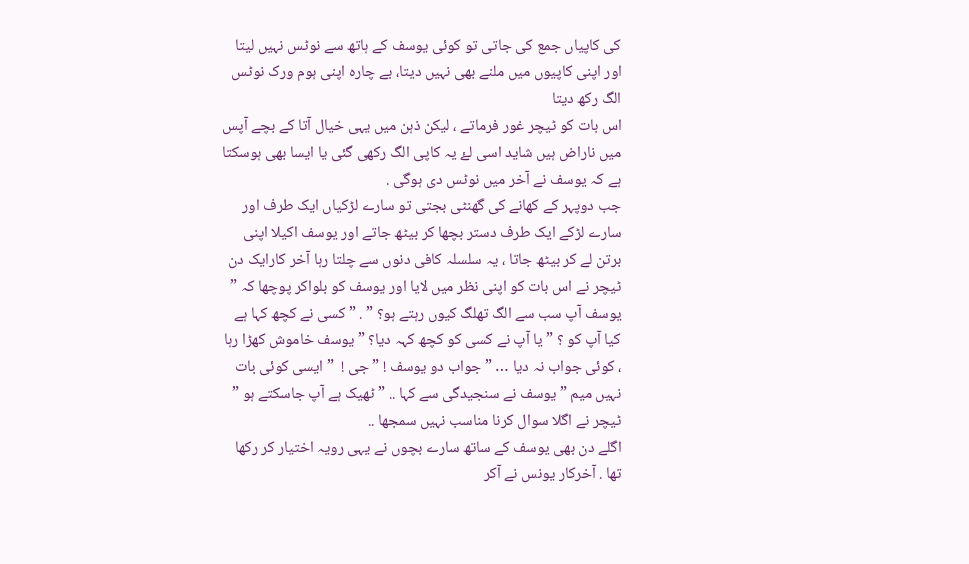کی کاپیاں جمع کی جاتی تو کوئی یوسف کے ہاتھ سے نوٹس نہیں لیتا اور اپنی کاپیوں میں ملنے بھی نہیں دیتا، بے چارہ اپنی ہوم ورک نوٹس الگ رکھ دیتا
اس بات کو ٹیچر غور فرماتے ، لیکن ذہن میں یہی خیال آتا کے بچے آپس میں ناراض ہیں شاید اسی لۓ یہ کاپی الگ رکھی گئی یا ایسا بھی ہوسکتا ہے کہ یوسف نے آخر میں نوٹس دی ہوگی .
جب دوپہر کے کھانے کی گھنٹی بجتی تو سارے لڑکیاں ایک طرف اور سارے لڑکے ایک طرف دستر بچھا کر بیٹھ جاتے اور یوسف اکیلا اپنی برتن لے کر بیٹھ جاتا ، یہ سلسلہ کافی دنوں سے چلتا رہا آخر کارایک دن ٹیچر نے اس بات کو اپنی نظر میں لایا اور یوسف کو بلواکر پوچها کہ ” یوسف آپ سب سے الگ تھلگ کیوں رہتے ہو؟ ” . ” کسی نے کچھ کہا ہے کیا آپ کو ؟ ” یا آپ نے کسی کو کچھ کہہ دیا؟ ” یوسف خاموش کھڑا رہا ، کوئی جواب نہ دیا … ” جواب دو یوسف ! ” جی !  ” ایسی کوئی بات نہیں میم ” يوسف نے سنجیدگی سے کہا .. ” ٹھیک ہے آپ جاسکتے ہو ” ٹیچر نے اگلا سوال کرنا مناسب نہیں سمجھا ..
اگلے دن بھی یوسف کے ساتھ سارے بچوں نے یہی رویہ اختیار کر رکھا تھا . آخرکار یونس نے آکر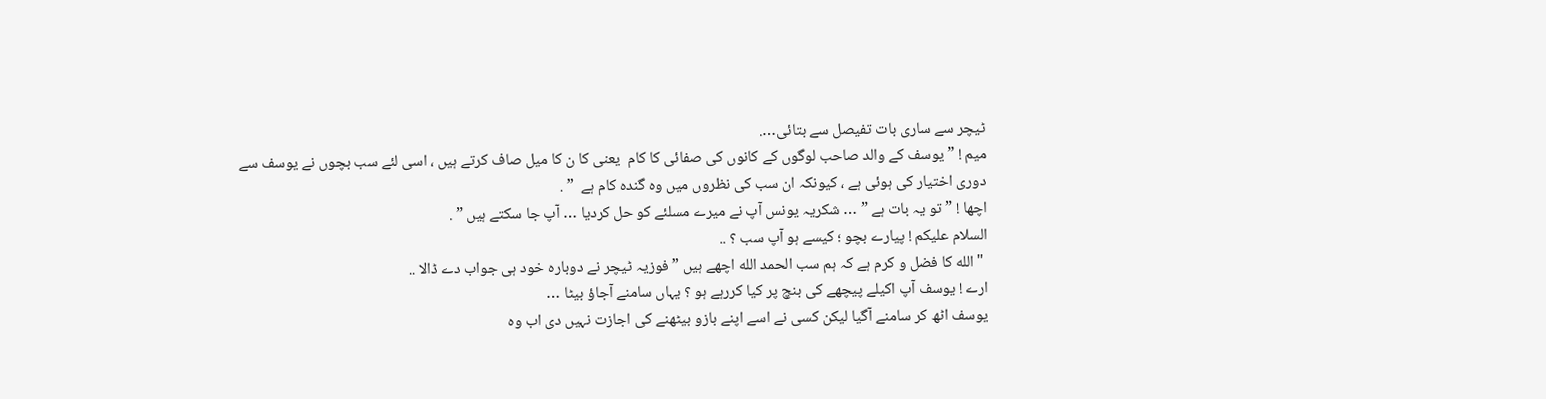ٹیچر سے ساری بات تفیصل سے بتائی….
میم ! ” یوسف کے والد صاحب لوگوں کے کانوں کی صفائی کا کام  یعنی کا ن کا میل صاف کرتے ہیں ، اسی لئے سب بچوں نے یوسف سے دوری اختیار کی ہوئی ہے ، کیونکہ ان سب کی نظروں میں وہ گنده کام ہے  ” .
اچھا ! ” تو یہ بات ہے ” … شکریہ یونس آپ نے میرے مسلئے کو حل کردیا … آپ جا سکتے ہیں ” .
السلام عليكم ! پیارے بچو ؛ کیسے ہو آپ سب ؟ ..
 "الله کا فضل و کرم ہے کہ ہم سب الحمد الله اچھے ہیں ” فوزیہ ٹیچر نے دوباره خود ہی جواب دے ڈالا ..
ارے ! یوسف آپ اکیلے پیچھے کی بنچ پر کیا کررہے ہو ؟ یہاں سامنے آجاؤ بیٹا …
یوسف اٹھ کر سامنے آگیا لیکن کسی نے اسے اپنے بازو بیٹھنے کی اجازت نہیں دی اب وہ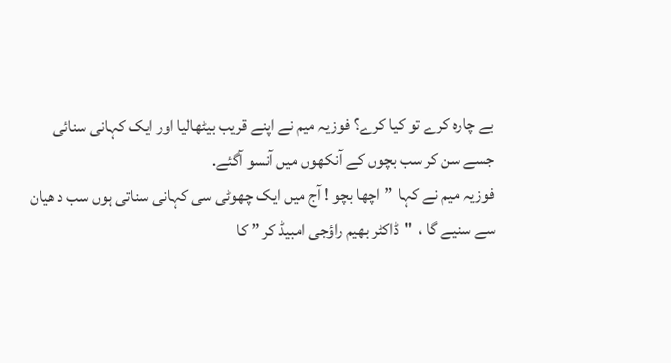بے چارہ کرے تو کیا کرے؟ فوزیہ میم نے اپنے قریب بیٹھالیا اور ایک کہانی سنائی جسے سن کر سب بچوں کے آنکھوں میں آنسو آگئے.
فوزیہ میم نے کہا  ” اچھا بچو ! آج میں ایک چھوٹی سی کہانی سناتی ہوں سب د هيان سے سنیے گا ،  "ڈاکٹر بهیم راؤجی امبیڈ کر ” کا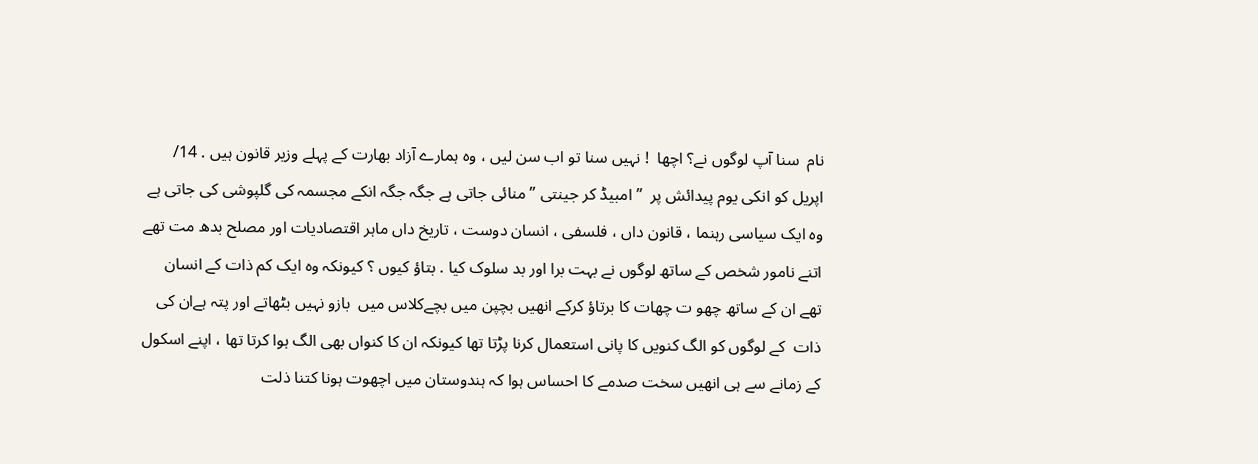نام  سنا آپ لوگوں نے؟ اچھا  ! نہیں سنا تو اب سن لیں ، وہ ہمارے آزاد بھارت کے پہلے وزیر قانون ہیں . 14/ اپریل کو انکی يوم پیدائش پر  ” امبیڈ کر جینتی ” منائی جاتی ہے جگہ جگہ انکے مجسمہ کی گلپوشی کی جاتی ہے وہ ایک سیاسی رہنما ، قانون داں ، فلسفی ، انسان دوست ، تاریخ داں ماہر اقتصادیات اور مصلح بدھ مت تھے اتنے نامور شخص کے ساتھ لوگوں نے بہت برا اور بد سلوک کیا . بتاؤ کیوں ؟ کیونکہ وہ ایک کم ذات کے انسان تھے ان کے ساتھ چھو ت چھات کا برتاؤ کرکے انھیں بچپن میں بچےکلاس میں  بازو نہیں بٹھاتے اور پتہ ہےان کی ذات  کے لوگوں کو الگ کنویں کا پانی استعمال کرنا پڑتا تھا کیونکہ ان کا کنواں بھی الگ ہوا کرتا تھا ، اپنے اسکول کے زمانے سے ہی انھیں سخت صدمے کا احساس ہوا کہ ہندوستان میں اچھوت ہونا کتنا ذلت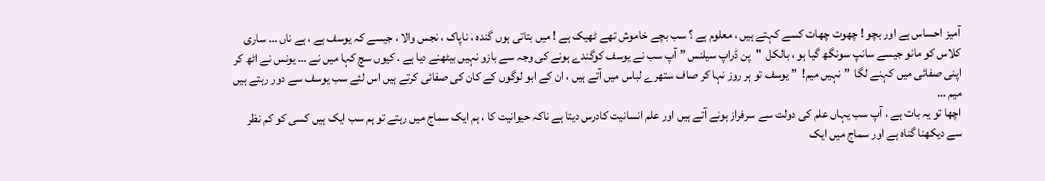آمیز احساس ہے اور بچو ! چھوت چھات کسے کہتے ہیں ، معلوم ہے ؟ سب بچے خاموش تھے ٹھیک ہے ! میں بتاتی ہوں گنده ، ناپاک ، نجس والا ، جیسے کہ یوسف ہے ، ہے ناں … ساری کلاس کو مانو جیسے سانپ سونگھ گیا ہو ، بالکل  "پن ڈراپ سیلنس ” آپ سب نے یوسف کوگندے ہونے کی وجہ سے بازو نہیں بیٹھنے دیا ہے . کیوں سچ کہا میں نے … یونس نے اٹھ کر اپنی صفائی میں کہنے لگا  ” نہیں میم!  ” یوسف تو ہر روز نہا کر صاف ستھرے لباس میں آتے ہیں ، ان کے ابو لوگوں کے کان کی صفائی کرتے ہیں اس لئے سب یوسف سے دور رہتے ہیں میم …
اچھا تو یہ بات ہے ، آپ سب یہاں علم کی دولت سے سرفراز ہونے آتے ہیں اور علم انسانیت کادرس دیتا ہے ناکہ حیوانیت کا ، ہم ایک سماج میں رہتے تو ہم سب ایک ہیں کسی کو کم نظر سے دیکھنا گناہ ہے اور سماج میں ایک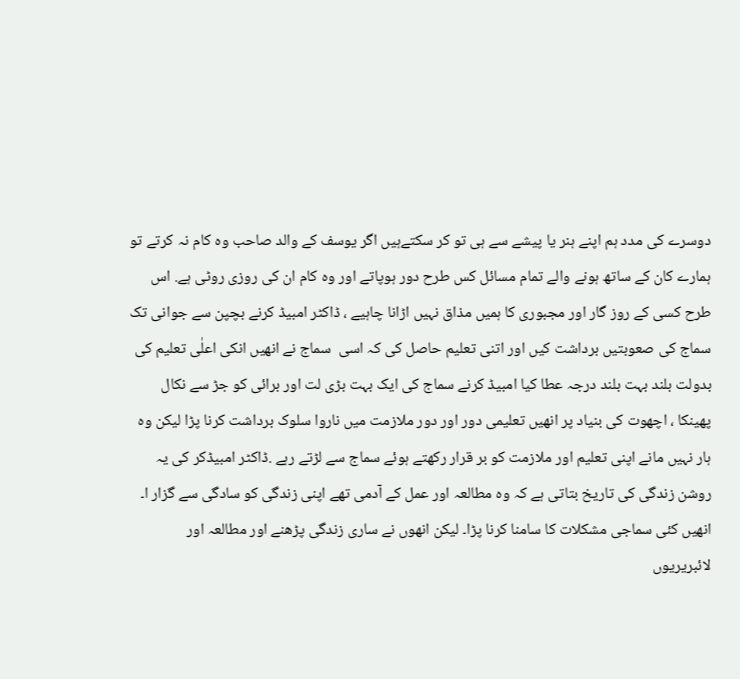دوسرے کی مدد ہم اپنے ہنر یا پیشے سے ہی تو کر سکتےہیں اگر یوسف کے والد صاحب وہ کام نہ کرتے تو ہمارے کان کے ساتھ ہونے والے تمام مسائل کس طرح دور ہوپاتے اور وہ کام ان کی روزی روٹی ہے. اس طرح کسی کے روز گار اور مجبوری کا ہمیں مذاق نہیں اڑانا چاہیے ، ڈاکٹر امبیڈ کرنے بچپن سے جوانی تک سماج کی صعوبتیں برداشت کیں اور اتنی تعلیم حاصل کی کہ اسی  سماج نے انھیں انکی اعلٰی تعلیم کی بدولت بلند بہت بلند درجہ عطا کیا امبیڈ کرنے سماج کی ایک بہت بڑی لت اور برائی کو جڑ سے نکال پھینکا ، اچھوت کی بنیاد پر انھیں تعلیمی دور اور دور ملازمت میں ناروا سلوک برداشت کرنا پڑا لیکن وہ ہار نہیں مانے اپنی تعلیم اور ملازمت کو بر قرار رکھتے ہوئے سماج سے لڑتے رہے .ڈاکٹر امبیڈکر کی یہ روشن زندگی کی تاریخ بتاتی ہے کہ وہ مطالعہ اور عمل کے آدمی تھے اپنی زندگی کو سادگی سے گزار ا۔ انھیں کئی سماجی مشکلات کا سامنا کرنا پڑا۔ لیکن انھوں نے ساری زندگی پڑھنے اور مطالعہ اور لائبریریوں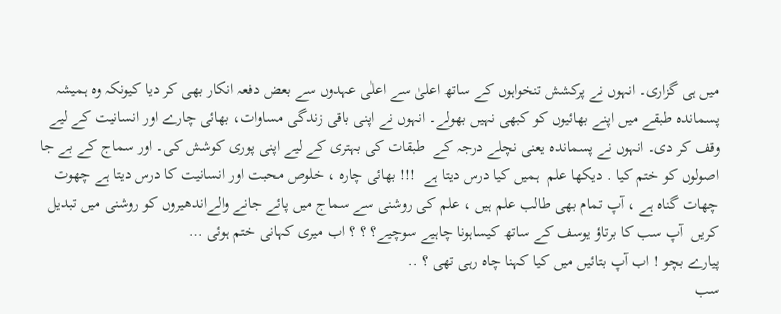میں ہی گزاری۔ انہوں نے پرکشش تنخواہوں کے ساتھ اعلیٰ سے اعلٰی عہدوں سے بعض دفعہ انکار بھی کر دیا کیونکہ وہ ہمیشہ پسماندہ طبقے میں اپنے بھائیوں کو کبھی نہیں بھولے۔ انہوں نے اپنی باقی زندگی مساوات، بھائی چارے اور انسانیت کے لیے وقف کر دی۔ انہوں نے پسماندہ یعنی نچلے درجہ کے  طبقات کی بہتری کے لیے اپنی پوری کوشش کی۔ اور سماج کے بے جا اصولوں کو ختم کیا . دیکھا علم  ہمیں کیا درس دیتا ہے  !!! بھائی چارہ ، خلوص محبت اور انسانیت کا درس دیتا ہے چھوت چھات گناہ ہے ، آپ تمام بھی طالب علم ہیں ، علم کی روشنی سے سماج میں پائے جانے والےاندھیروں کو روشنی میں تبدیل کریں  آپ سب کا برتاؤ یوسف کے ساتھ کیساہونا چاہیے سوچیے؟ ؟ ؟ اب میری کہانی ختم ہوئی …
پیارے بچو ! اب آپ بتائیں میں کیا کہنا چاه رہی تھی ؟ ..
سب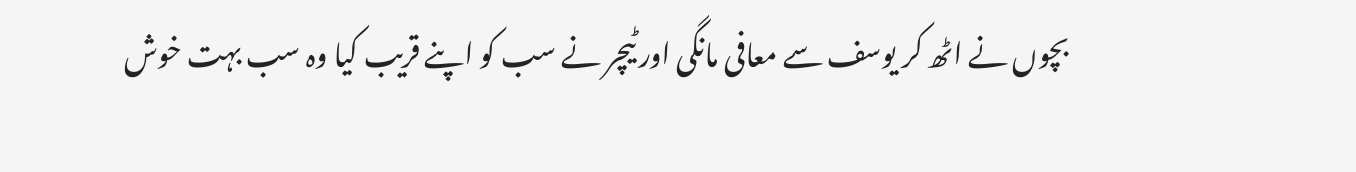بچوں نے اٹھ کر یوسف سے معافی مانگی اور ٹیچر نے سب کو اپنے قریب کیا وہ سب بہت خوش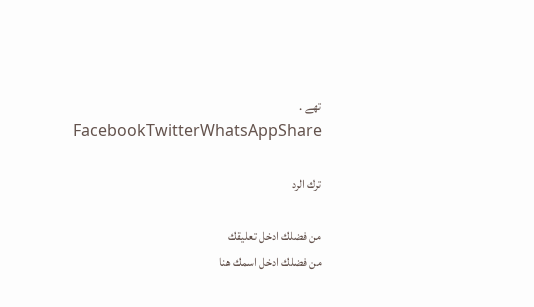تھے .
FacebookTwitterWhatsAppShare

ترك الرد

من فضلك ادخل تعليقك
من فضلك ادخل اسمك هنا